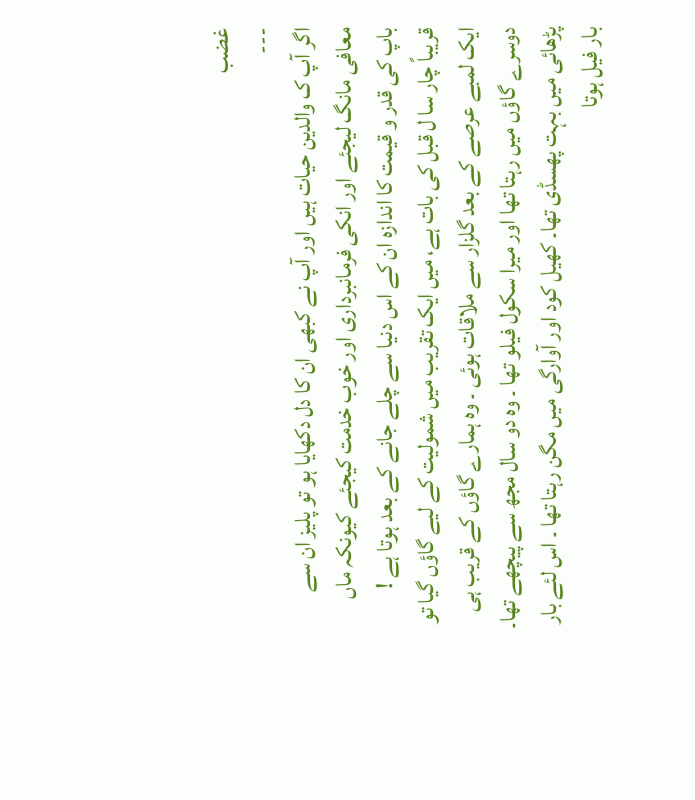غضب
---
اگر آپ ک والدین حیات ہیں اور آپ نے کبھی ان کا دل دکھایا ہو تو پلیز ان سے معافی مانگ لیجئے اور انکی فرمانبرداری اور خوب خدمت کیجئے کیونکہ ماں باپ کی قدر و قیمت کا اندازہ ان کے اس دنیا سے چلے جانے کے بعد ہوتا ہے !
قریباً چار سا ل قبل کی بات ہے، میں ایک تقریب میں شمولیت کے لیے گاؤں گیا تو ایک لمبے عرصے کے بعد گلزار سے ملاقات ہوئی ۔ وہ ہمارے گاؤں کے قریب ہی دوسرے گاؤں میں رہتا تھا اور میرا سکول فیلو تھا ۔ وہ دو سال مجھ سے پیچھے تھا۔ پڑھائی میں بہت پھسڈی تھا۔ کھیل کود اور آوارگی میں مگن رہتا تھا ۔ اس لئے بار بار فیل ہوتا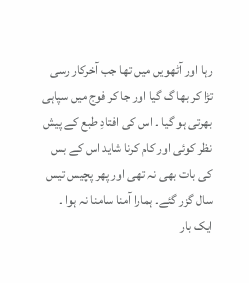رہا اور آٹھویں میں تھا جب آخرکار رسی تڑا کر بھا گ گیا اور جا کر فوج میں سپاہی بھرتی ہو گیا ۔ اس کی افتادِ طبع کے پیش نظر کوئی اور کام کرنا شاید اس کے بس کی بات بھی نہ تھی اور پھر پچیس تیس سال گزر گئے۔ ہمارا آمنا سامنا نہ ہوا ۔ ایک بار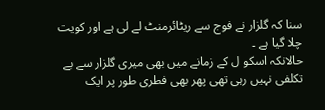سنا کہ گلزار نے فوج سے ریٹائرمنٹ لے لی ہے اور کویت چلا گیا ہے ۔
حالانکہ اسکو ل کے زمانے میں بھی میری گلزار سے بے تکلفی نہیں رہی تھی پھر بھی فطری طور پر ایک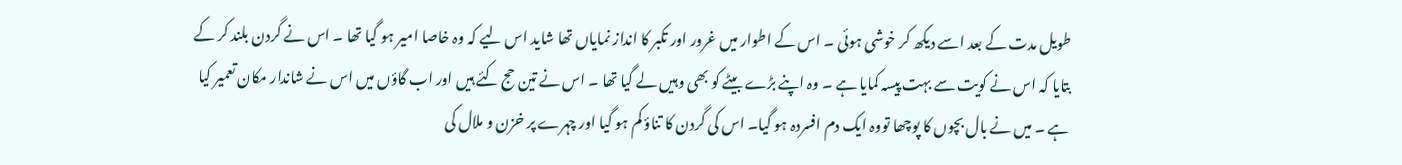طویل مدت کے بعد اسے دیکھ کر خوشی ہوئی ۔ اس کے اطوار میں غرور اور تکبر کا انداز نمایاں تھا شاید اس لیے کہ وہ خاصا امیر ہو گیا تھا ۔ اس نے گردن بلند کر کے بتایا کہ اس نے کویت سے بہت پیسہ کمایا ہے ۔ وہ اپنے بڑے بیٹے کو بھی وہیں لے گیا تھا ۔ اس نے تین حج کئے ہیں اور اب گاؤں میں اس نے شاندار مکان تعمیر کیا ہے ۔ میں نے بال بچوں کا پوچھا تووہ ایک دم افسردہ ہو گیا۔ اس کی گردن کا تناؤ کم ہو گیا اور چہرے پر خزن و ملال کی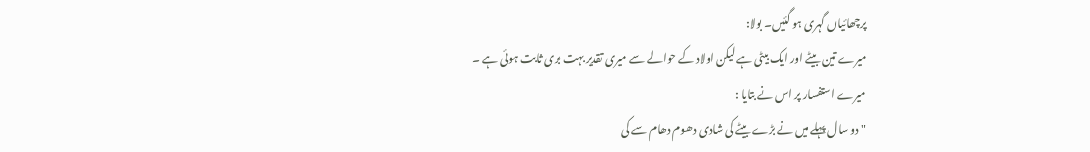پرچھائیاں گہری ہو گئیں۔ بولا:
میرے تین بیٹے اور ایک بیٹی ہے لیکن اولاد کے حوالے سے میری تقدیر بہت بری ثابت ہوئی ہے ۔
میرے استفسار پر اس نے بتایا :
" دو سال پہلے میں نے بڑے بیٹے کی شادی دھوم دھام سے کی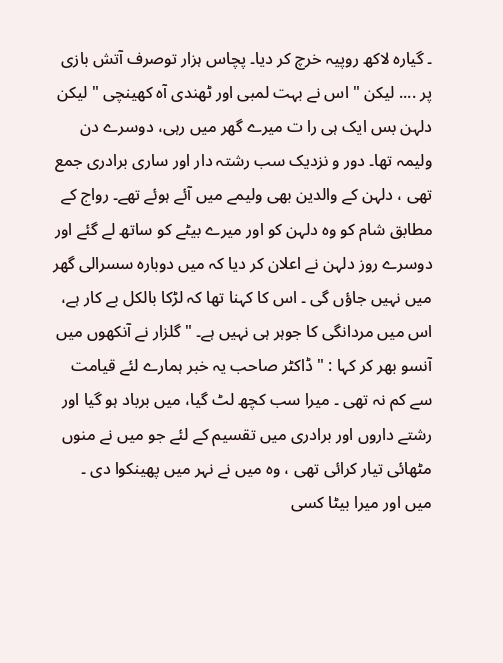۔ گیارہ لاکھ روپیہ خرچ کر دیا۔ پچاس ہزار توصرف آتش بازی پر .... لیکن " اس نے بہت لمبی اور ٹھندی آہ کھینچی " لیکن دلہن بس ایک ہی را ت میرے گھر میں رہی، دوسرے دن ولیمہ تھا۔ دور و نزدیک سب رشتہ دار اور ساری برادری جمع تھی ، دلہن کے والدین بھی ولیمے میں آئے ہوئے تھے۔ رواج کے مطابق شام کو وہ دلہن کو اور میرے بیٹے کو ساتھ لے گئے اور دوسرے روز دلہن نے اعلان کر دیا کہ میں دوبارہ سسرالی گھر میں نہیں جاؤں گی ۔ اس کا کہنا تھا کہ لڑکا بالکل بے کار ہے، اس میں مردانگی کا جوہر ہی نہیں ہے۔ " گلزار نے آنکھوں میں آنسو بھر کر کہا : " ڈاکٹر صاحب یہ خبر ہمارے لئے قیامت سے کم نہ تھی ۔ میرا سب کچھ لٹ گیا، میں برباد ہو گیا اور رشتے داروں اور برادری میں تقسیم کے لئے جو میں نے منوں مٹھائی تیار کرائی تھی ، وہ میں نے نہر میں پھینکوا دی ۔ میں اور میرا بیٹا کسی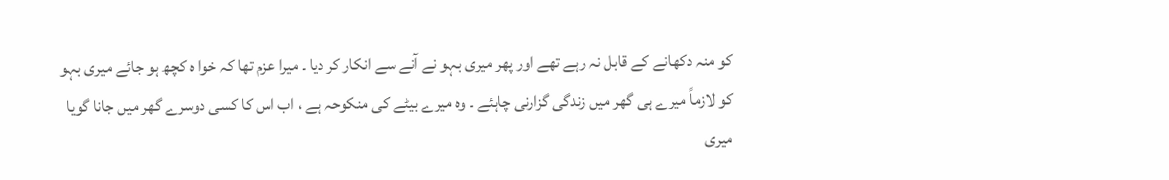کو منہ دکھانے کے قابل نہ رہے تھے اور پھر میری بہو نے آنے سے انکار کر دیا ۔ میرا عزم تھا کہ خوا ہ کچھ ہو جائے میری بہو کو لازماً میرے ہی گھر میں زندگی گزارنی چاہئے ۔ وہ میرے بیٹے کی منکوحہ ہے ، اب اس کا کسی دوسرے گھر میں جانا گویا میری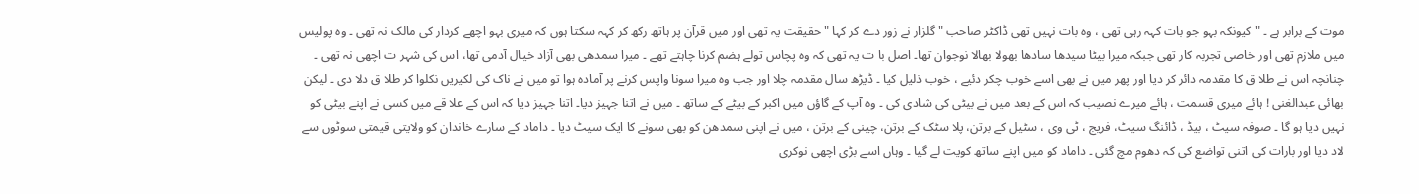موت کے برابر ہے ۔ " کیونکہ بہو جو بات کہہ رہی تھی ، وہ بات نہیں تھی ڈاکٹر صاحب " گلزار نے زور دے کر کہا " حقیقت یہ تھی اور میں قرآن پر ہاتھ رکھ کر کہہ سکتا ہوں کہ میری بہو اچھے کردار کی مالک نہ تھی ۔ وہ پولیس میں ملازم تھی اور خاصی تجربہ کار تھی جبکہ میرا بیٹا سیدھا سادھا بھولا بھالا نوجوان تھا۔ اصل با ت یہ تھی کہ وہ پچاس تولے ہضم کرنا چاہتے تھے ۔ میرا سمدھی بھی آزاد خیال آدمی تھا، اس کی شہر ت اچھی نہ تھی ۔
چنانچہ اس نے طلا ق کا مقدمہ دائر کر دیا اور پھر میں نے بھی اسے خوب چکر دئیے ، خوب ذلیل کیا ۔ ڈیڑھ سال مقدمہ چلا اور جب وہ میرا سونا واپس کرنے پر آمادہ ہوا تو میں نے ناک کی لکیریں نکلوا کر طلا ق دلا دی ۔ لیکن بھائی عبدالغنی ! ہائے میری قسمت ، ہائے میرے نصیب کہ اس کے بعد میں نے بیٹی کی شادی کی ۔ وہ آپ کے گاؤں میں اکبر کے بیٹے کے ساتھ ۔ میں نے اتنا جہیز دیا۔ اتنا جہیز دیا کہ اس کے علا قے میں کسی نے اپنے بیٹی کو نہیں دیا ہو گا ۔ صوفہ سیٹ ، بیڈ ، ڈائنگ سیٹ، فریج ، ٹی وی ، سٹیل کے برتن، پلا سٹک کے برتن، چینی کے برتن ، میں نے اپنی سمدھن کو بھی سونے کا ایک سیٹ دیا ۔ داماد کے سارے خاندان کو ولایتی قیمتی سوٹوں سے لاد دیا اور بارات کی اتنی تواضع کی کہ دھوم مچ گئی ۔ داماد کو میں اپنے ساتھ کویت لے گیا ۔ وہاں اسے بڑی اچھی نوکری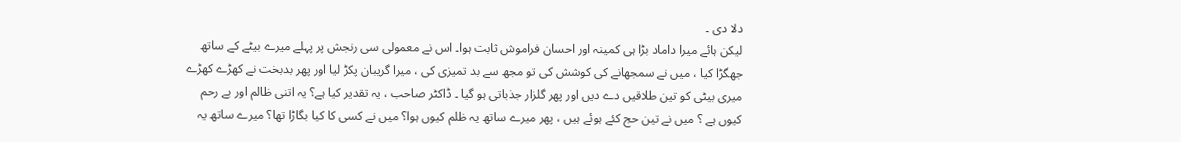دلا دی ۔
لیکن ہائے میرا داماد بڑا ہی کمینہ اور احسان فراموش ثابت ہوا۔ اس نے معمولی سی رنجش پر پہلے میرے بیٹے کے ساتھ جھگڑا کیا ، میں نے سمجھانے کی کوشش کی تو مجھ سے بد تمیزی کی ، میرا گریبان پکڑ لیا اور پھر بدبخت نے کھڑے کھڑے میری بیٹی کو تین طلاقیں دے دیں اور پھر گلزار جذباتی ہو گیا ۔ ڈاکٹر صاحب ، یہ تقدیر کیا ہے؟ یہ اتنی ظالم اور بے رحم کیوں ہے ؟ میں نے تین حج کئے ہوئے ہیں ، پھر میرے ساتھ یہ ظلم کیوں ہوا؟ میں نے کسی کا کیا بگاڑا تھا؟ میرے ساتھ یہ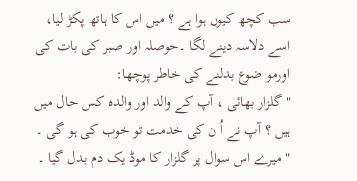سب کچھ کیوں ہوا ہے ؟ میں اس کا ہاتھ پکڑ لیا، اسے دلاسہ دینے لگا ۔حوصلہ اور صبر کی بات کی اورمو ضوع بدلنے کی خاطر پوچھا:
" گلزار بھائی ، آپ کے والد اور والدہ کس حال میں ہیں ؟ آپ نے اُ ن کی خدمت تو خوب کی ہو گی ۔ " میرے اس سوال پر گلزار کا موڈ یک دم بدل گیا ۔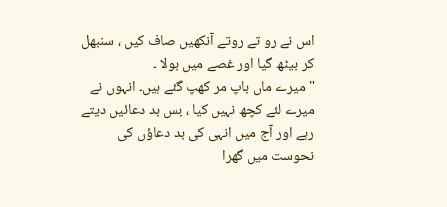اس نے رو تے روتے آنکھیں صاف کیں ، سنبھل کر بیٹھ گیا اور غصے میں بولا ۔
" میرے ماں باپ مر کھپ گئے ہیں۔ انہوں نے میرے لئے کچھ نہیں کیا ، بس بد دعائیں دیتے رہے اور آج میں انہی کی بد دعاؤں کی نحوست میں گھرا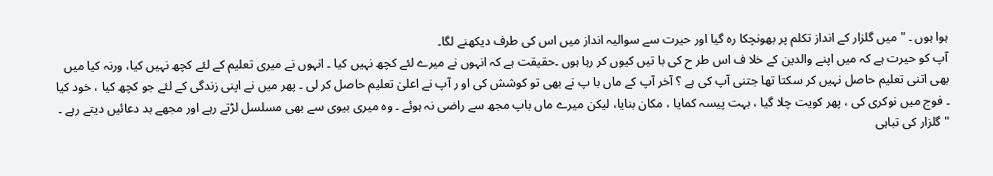ہوا ہوں ۔ " میں گلزار کے انداز تکلم پر بھونچکا رہ گیا اور حیرت سے سوالیہ انداز میں اس کی طرف دیکھنے لگا۔
آپ کو حیرت ہے کہ میں اپنے والدین کے خلا ف اس طر ح کی با تیں کیوں کر رہا ہوں ۔حقیقت ہے کہ انہوں نے میرے لئے کچھ نہیں کیا ۔ انہوں نے میری تعلیم کے لئے کچھ نہیں کیا، ورنہ کیا میں بھی اتنی تعلیم حاصل نہیں کر سکتا تھا جتنی آپ کی ہے ؟ آخر آپ کے ماں با پ نے بھی تو کوشش کی او ر آپ نے اعلیٰ تعلیم حاصل کر لی ۔ پھر میں نے اپنی زندگی کے لئے جو کچھ کیا ، خود کیا ۔ فوج میں نوکری کی ، پھر کویت چلا گیا ، بہت پیسہ کمایا ، مکان بنایا، لیکن میرے ماں باپ مجھ سے راضی نہ ہوئے ۔ وہ میری بیوی سے بھی مسلسل لڑتے رہے اور مجھے بد دعائیں دیتے رہے ۔ " گلزار کی تباہی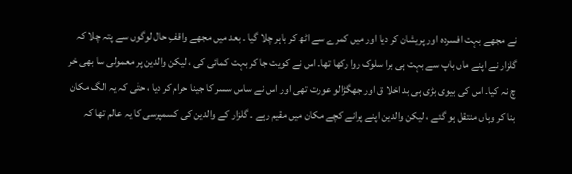نے مجھے بہت افسردہ اور پریشان کر دیا اور میں کمرے سے اٹھ کر باہر چلا گیا ۔ بعد میں مجھے واقفِ حال لوگوں سے پتہ چلا کہ گلزار نے اپنے ماں باپ سے بہت ہی برا سلوک روا رکھا تھا۔ اس نے کویت جا کر بہت کمائی کی ، لیکن والدین پر معمولی سا بھی خر چ نہ کیا۔ اس کی بیوی بڑی ہی بد اخلا ق اور جھگڑالو عورت تھی اور اس نے ساس سسر کا جینا حرام کر دیا ، حتٰی کہ یہ الگ مکان بنا کر وہاں منتقل ہو گئے ، لیکن والدین اپنے پرانے کچے مکان میں مقیم رہے ۔ گلزار کے والدین کی کسمپرسی کا یہ عالم تھا کہ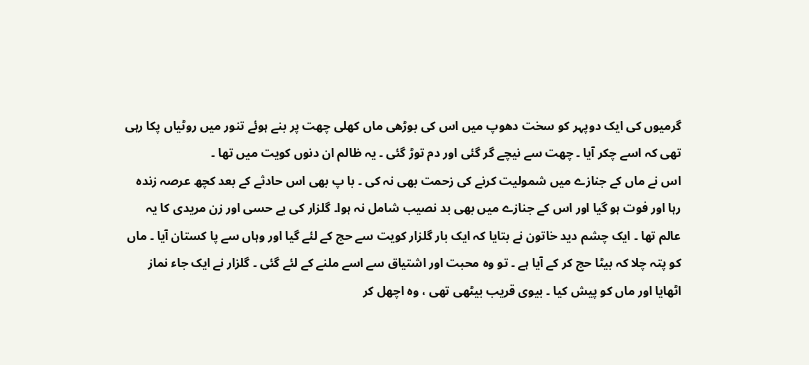گرمیوں کی ایک دوپہر کو سخت دھوپ میں اس کی بوڑھی ماں کھلی چھت پر بنے ہوئے تنور میں روٹیاں پکا رہی تھی کہ اسے چکر آیا ۔ چھت سے نیچے گر گئی اور دم توڑ گئی ۔ یہ ظالم ان دنوں کویت میں تھا ۔
اس نے ماں کے جنازے میں شمولیت کرنے کی زحمت بھی نہ کی ۔ با پ بھی اس حادثے کے بعد کچھ عرصہ زندہ رہا اور فوت ہو گیا اور اس کے جنازے میں بھی بد نصیب شامل نہ ہوا۔ گلزار کی بے حسی اور زن مریدی کا یہ عالم تھا ۔ ایک چشم دید خاتون نے بتایا کہ ایک بار گلزار کویت سے حج کے لئے گیا اور وہاں سے پا کستان آیا ۔ ماں کو پتہ چلا کہ بیٹا حج کر کے آیا ہے ۔ تو وہ محبت اور اشتیاق سے اسے ملنے کے لئے گئی ۔ گلزار نے ایک جاء نماز اٹھایا اور ماں کو پیش کیا ۔ بیوی قریب بیٹھی تھی ، وہ اچھل کر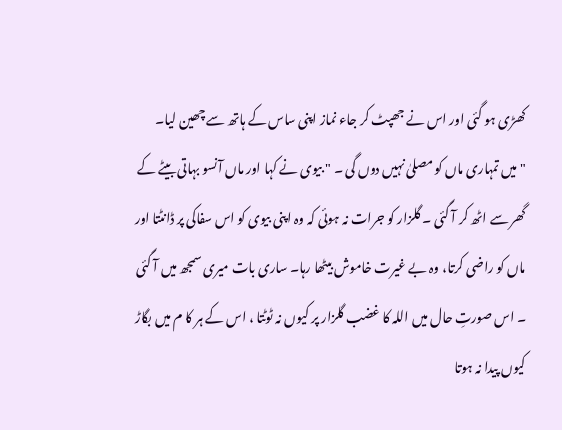کھڑی ہو گئی اور اس نے جھپٹ کر جاء نماز اپنی ساس کے ہاتھ سے چھین لیا۔
" میں تمہاری ماں کو مصلیٰ نہیں دوں گی ۔ " بیوی نے کہا اور ماں آنسو بہاتی بیٹے کے گھر سے اٹھ کر آ گئی ۔ گلزار کو جرات نہ ہوئی کہ وہ اپنی بیوی کو اس سفاکی پر ڈانٹتا اور ماں کو راضی کرتا، وہ بے غیرت خاموش بیٹھا رہا۔ ساری بات میری سمجھ میں آ گئی ۔ اس صورتِ حال میں اللہ کا غضب گلزار پر کیوں نہ ٹوٹتا ، اس کے ہر کا م میں بگاڑ کیوں پیدا نہ ہوتا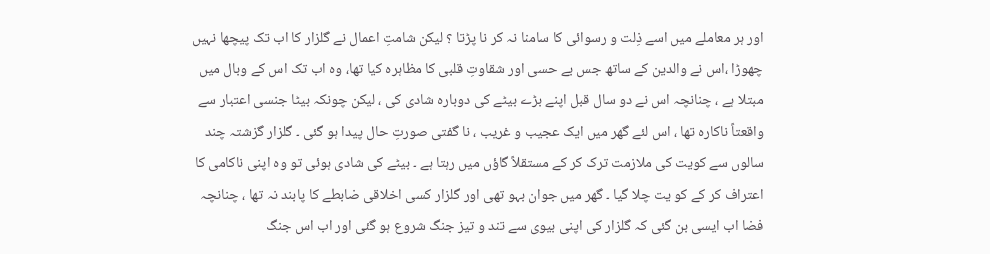اور ہر معاملے میں اسے ذِلت و رسوائی کا سامنا نہ کر نا پڑتا ؟ لیکن شامتِ اعمال نے گلزار کا اب تک پیچھا نہیں چھوڑا ،اس نے والدین کے ساتھ جس بے حسی اور شقاوتِ قلبی کا مظاہرہ کیا تھا، وہ اب تک اس کے وبال میں مبتلا ہے ، چنانچہ اس نے دو سال قبل اپنے بڑے بیٹے کی دوبارہ شادی کی ، لیکن چونکہ بیٹا جنسی اعتبار سے واقعتاً ناکارہ تھا ، اس لئے گھر میں ایک عجیب و غریب ، نا گفتی صورتِ حال پیدا ہو گئی ۔ گلزار گزشتہ چند سالوں سے کویت کی ملازمت ترک کر کے مستقلاً گاؤں میں رہتا ہے ۔ بیٹے کی شادی ہوئی تو وہ اپنی ناکامی کا اعتراف کر کے کو یت چلا گیا ۔ گھر میں جوان بہو تھی اور گلزار کسی اخلاقی ضابطے کا پابند نہ تھا ، چنانچہ فضا اب ایسی بن گئی کہ گلزار کی اپنی بیوی سے تند و تیز جنگ شروع ہو گئی اور اب اس جنگ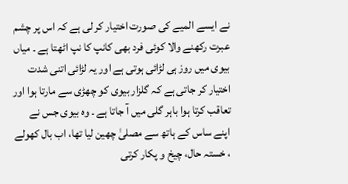نے ایسے المیے کی صورت اختیار کر لی ہے کہ اس پر چشم عبرت رکھنے والا کوئی فرد بھی کانپ کا نپ اٹھتا ہے ۔ میاں بیوی میں روز ہی لڑائی ہوتی ہے اور یہ لڑائی اتنی شدت اختیار کر جاتی ہے کہ گلزار بیوی کو چھڑی سے مارتا ہوا اور تعاقب کرتا ہوا باہر گلی میں آ جاتا ہے ۔ وہ بیوی جس نے اپنے ساس کے ہاتھ سے مصلیٰ چھین لیا تھا، اب بال کھولے ، خستہ حال، چیخ و پکار کرتی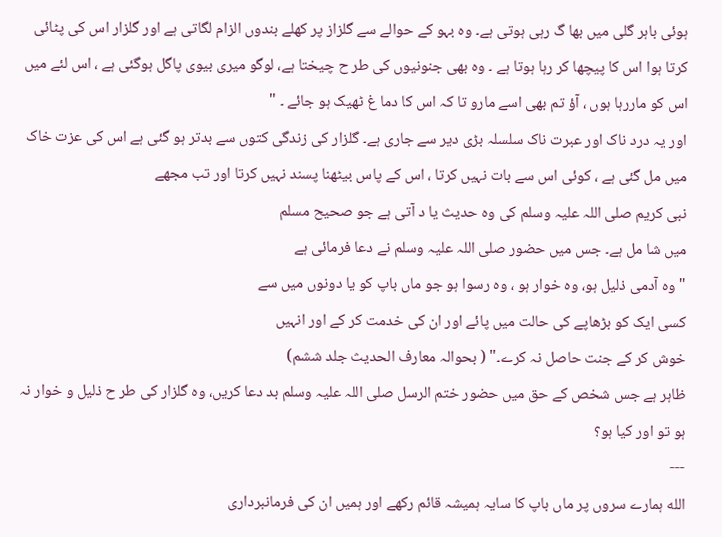ہوئی باہر گلی میں بھا گ رہی ہوتی ہے۔ وہ بہو کے حوالے سے گلزاز پر کھلے بندوں الزام لگاتی ہے اور گلزار اس کی پٹائی کرتا ہوا اس کا پیچھا کر رہا ہوتا ہے ۔ وہ بھی جنونیوں کی طر ح چیختا ہے، لوگو میری بیوی پاگل ہوگئی ہے ، اس لئے میں اس کو ماررہا ہوں ، آؤ تم بھی اسے مارو تا کہ اس کا دما غ ٹھیک ہو جائے ۔ "
اور یہ درد ناک اور عبرت ناک سلسلہ بڑی دیر سے جاری ہے۔ گلزار کی زندگی کتوں سے بدتر ہو گئی ہے اس کی عزت خاک میں مل گئی ہے ، کوئی اس سے بات نہیں کرتا ، اس کے پاس بیٹھنا پسند نہیں کرتا اور تب مجھے
نبی کریم صلی اللہ علیہ وسلم کی وہ حدیث یا د آتی ہے جو صحیح مسلم
میں شا مل ہے۔ جس میں حضور صلی اللہ علیہ وسلم نے دعا فرمائی ہے
" وہ آدمی ذلیل ہو، وہ خوار ہو ، وہ رسوا ہو جو ماں باپ کو یا دونوں میں سے
کسی ایک کو بڑھاپے کی حالت میں پائے اور ان کی خدمت کر کے اور انہیں
خوش کر کے جنت حاصل نہ کرے۔" ( بحوالہ معارف الحدیث جلد ششم)
ظاہر ہے جس شخص کے حق میں حضور ختم الرسل صلی اللہ علیہ وسلم بد دعا کریں، وہ گلزار کی طر ح ذلیل و خوار نہ ہو تو اور کیا ہو؟
---
الله ہمارے سروں پر ماں باپ کا سایہ ہمیشہ قائم رکھے اور ہمیں ان کی فرمانبرداری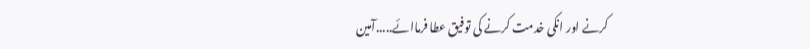کرنے اور انکی خدمت کرنے کی توفیق عطا فرماائے.....آمین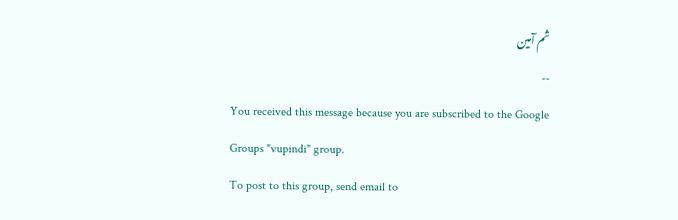ثم آمین
--
You received this message because you are subscribed to the Google
Groups "vupindi" group.
To post to this group, send email to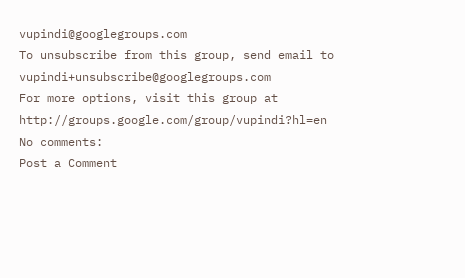vupindi@googlegroups.com
To unsubscribe from this group, send email to
vupindi+unsubscribe@googlegroups.com
For more options, visit this group at
http://groups.google.com/group/vupindi?hl=en
No comments:
Post a Comment